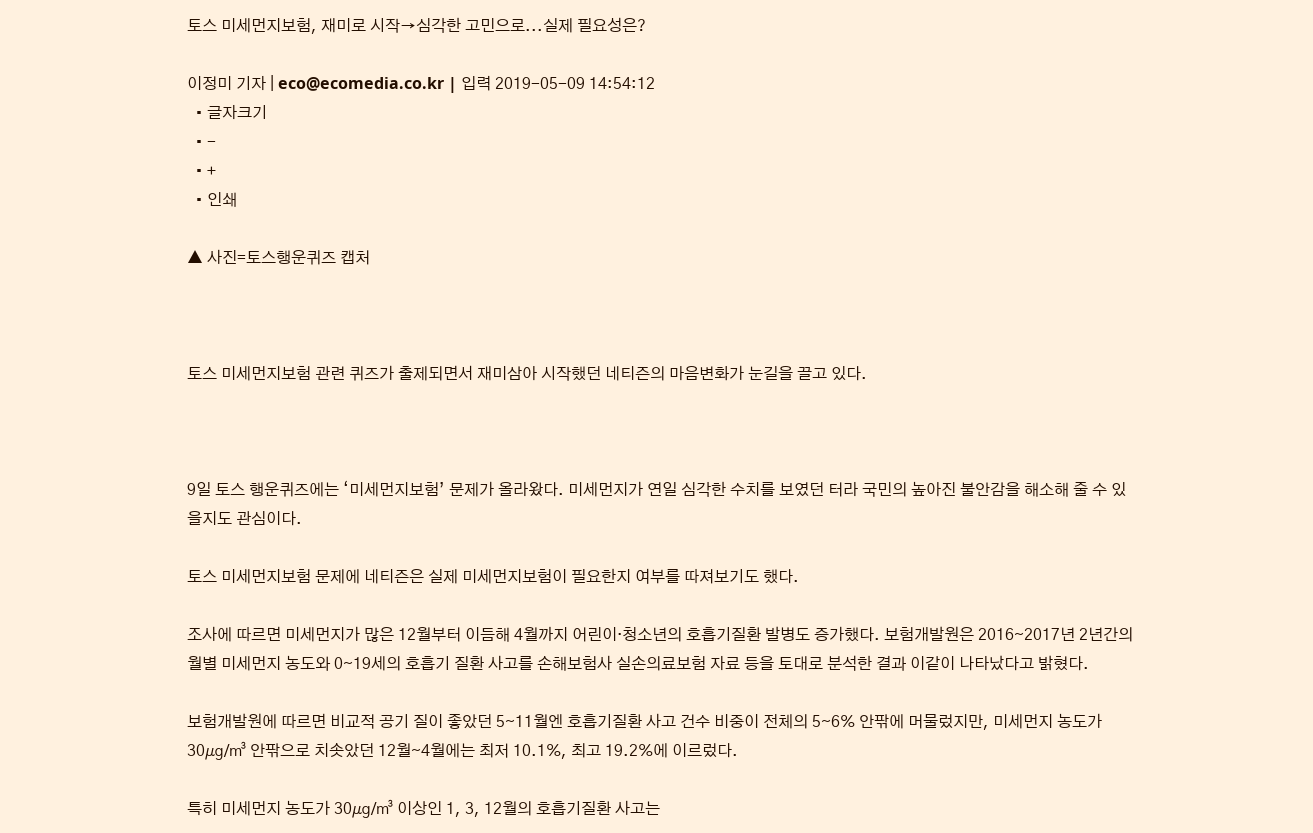토스 미세먼지보험, 재미로 시작→심각한 고민으로...실제 필요성은?

이정미 기자 | eco@ecomedia.co.kr | 입력 2019-05-09 14:54:12
  • 글자크기
  • -
  • +
  • 인쇄

▲ 사진=토스행운퀴즈 캡처



토스 미세먼지보험 관련 퀴즈가 출제되면서 재미삼아 시작했던 네티즌의 마음변화가 눈길을 끌고 있다.



9일 토스 행운퀴즈에는 ‘미세먼지보험’ 문제가 올라왔다. 미세먼지가 연일 심각한 수치를 보였던 터라 국민의 높아진 불안감을 해소해 줄 수 있을지도 관심이다.

토스 미세먼지보험 문제에 네티즌은 실제 미세먼지보험이 필요한지 여부를 따져보기도 했다.

조사에 따르면 미세먼지가 많은 12월부터 이듬해 4월까지 어린이·청소년의 호흡기질환 발병도 증가했다. 보험개발원은 2016∼2017년 2년간의 월별 미세먼지 농도와 0∼19세의 호흡기 질환 사고를 손해보험사 실손의료보험 자료 등을 토대로 분석한 결과 이같이 나타났다고 밝혔다.

보험개발원에 따르면 비교적 공기 질이 좋았던 5∼11월엔 호흡기질환 사고 건수 비중이 전체의 5∼6% 안팎에 머물렀지만, 미세먼지 농도가 30㎍/㎥ 안팎으로 치솟았던 12월∼4월에는 최저 10.1%, 최고 19.2%에 이르렀다.

특히 미세먼지 농도가 30㎍/㎥ 이상인 1, 3, 12월의 호흡기질환 사고는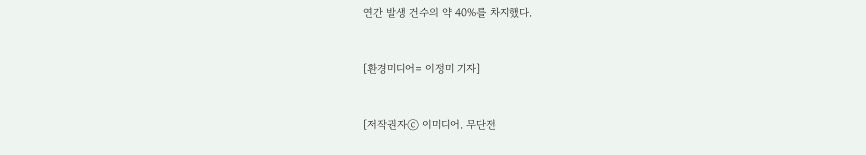연간 발생 건수의 약 40%를 차지했다.



[환경미디어= 이정미 기자]



[저작권자ⓒ 이미디어. 무단전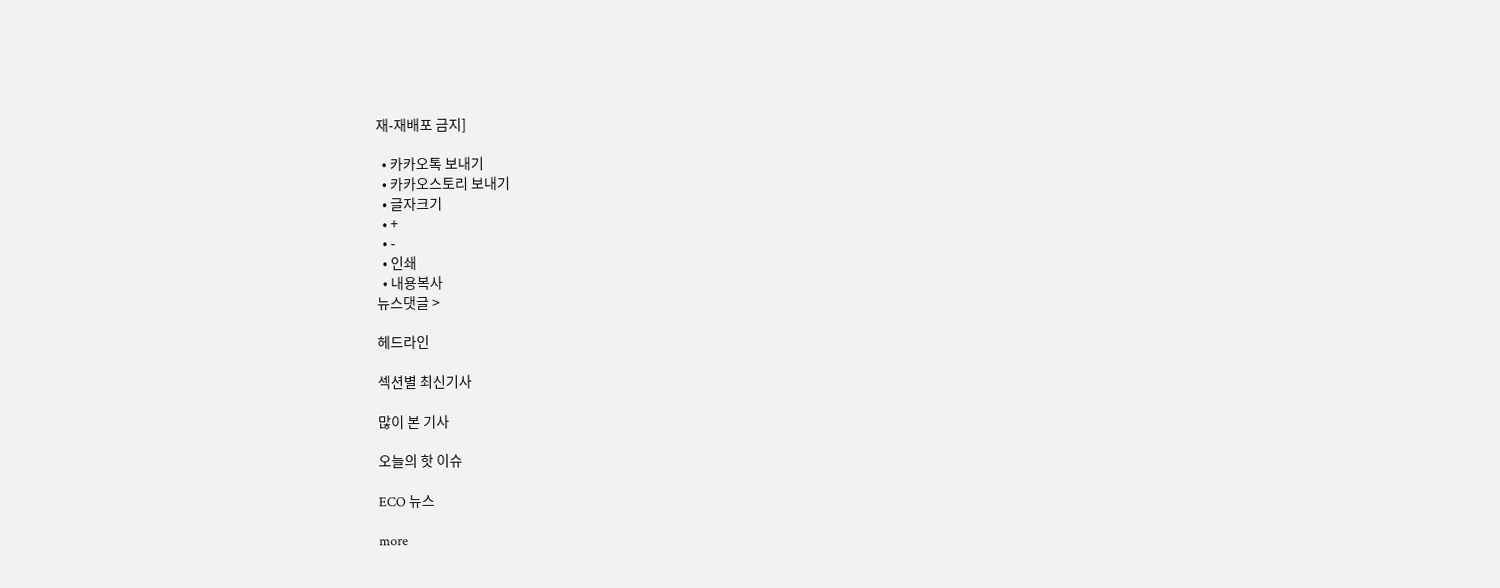재-재배포 금지]

  • 카카오톡 보내기
  • 카카오스토리 보내기
  • 글자크기
  • +
  • -
  • 인쇄
  • 내용복사
뉴스댓글 >

헤드라인

섹션별 최신기사

많이 본 기사

오늘의 핫 이슈

ECO 뉴스

more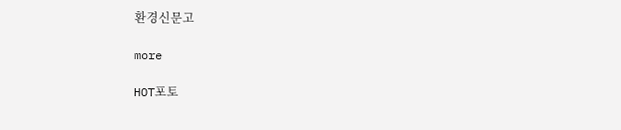환경신문고

more

HOT포토